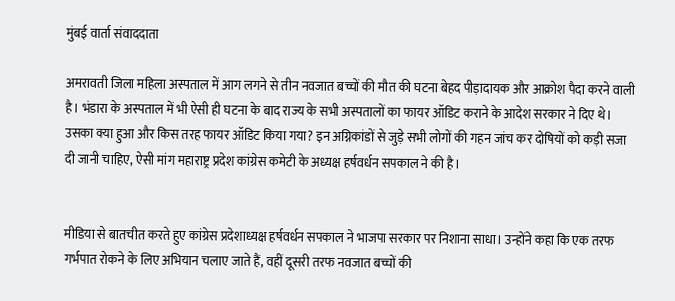मुंबई वार्ता संवाददाता

अमरावती जिला महिला अस्पताल में आग लगने से तीन नवजात बच्चों की मौत की घटना बेहद पीड़ादायक और आक्रोश पैदा करने वाली है। भंडारा के अस्पताल में भी ऐसी ही घटना के बाद राज्य के सभी अस्पतालों का फायर ऑडिट कराने के आदेश सरकार ने दिए थे। उसका क्या हुआ और किस तरह फायर ऑडिट किया गया? इन अग्निकांडों से जुड़े सभी लोगों की गहन जांच कर दोषियों को कड़ी सजा दी जानी चाहिए, ऐसी मांग महाराष्ट्र प्रदेश कांग्रेस कमेटी के अध्यक्ष हर्षवर्धन सपकाल ने की है।


मीडिया से बातचीत करते हुए कांग्रेस प्रदेशाध्यक्ष हर्षवर्धन सपकाल ने भाजपा सरकार पर निशाना साधा। उन्होंने कहा कि एक तरफ गर्भपात रोकने के लिए अभियान चलाए जाते हैं, वहीं दूसरी तरफ नवजात बच्चों की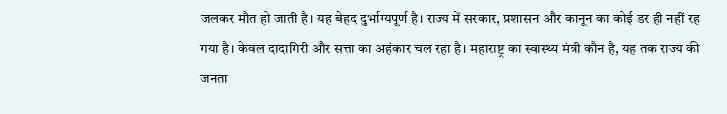जलकर मौत हो जाती है। यह बेहद दुर्भाग्यपूर्ण है। राज्य में सरकार, प्रशासन और कानून का कोई डर ही नहीं रह गया है। केवल दादागिरी और सत्ता का अहंकार चल रहा है। महाराष्ट्र का स्वास्थ्य मंत्री कौन है, यह तक राज्य की जनता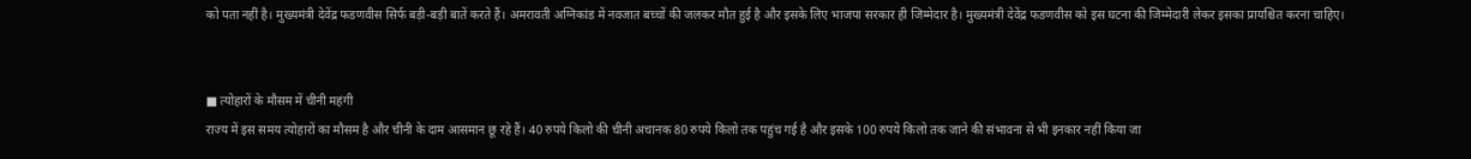को पता नहीं है। मुख्यमंत्री देवेंद्र फडणवीस सिर्फ बड़ी-बड़ी बातें करते हैं। अमरावती अग्निकांड में नवजात बच्चों की जलकर मौत हुई है और इसके लिए भाजपा सरकार ही जिम्मेदार है। मुख्यमंत्री देवेंद्र फडणवीस को इस घटना की जिम्मेदारी लेकर इसका प्रायश्चित करना चाहिए।


■ त्योहारों के मौसम में चीनी महंगी
राज्य में इस समय त्योहारों का मौसम है और चीनी के दाम आसमान छू रहे हैं। 40 रुपये किलो की चीनी अचानक 80 रुपये किलो तक पहुंच गई है और इसके 100 रुपये किलो तक जाने की संभावना से भी इनकार नहीं किया जा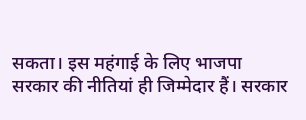सकता। इस महंगाई के लिए भाजपा सरकार की नीतियां ही जिम्मेदार हैं। सरकार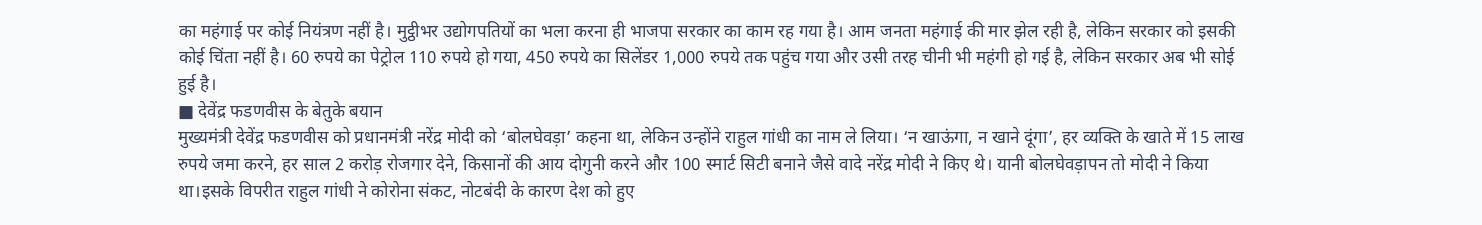का महंगाई पर कोई नियंत्रण नहीं है। मुट्ठीभर उद्योगपतियों का भला करना ही भाजपा सरकार का काम रह गया है। आम जनता महंगाई की मार झेल रही है, लेकिन सरकार को इसकी कोई चिंता नहीं है। 60 रुपये का पेट्रोल 110 रुपये हो गया, 450 रुपये का सिलेंडर 1,000 रुपये तक पहुंच गया और उसी तरह चीनी भी महंगी हो गई है, लेकिन सरकार अब भी सोई हुई है।
■ देवेंद्र फडणवीस के बेतुके बयान
मुख्यमंत्री देवेंद्र फडणवीस को प्रधानमंत्री नरेंद्र मोदी को ‘बोलघेवड़ा’ कहना था, लेकिन उन्होंने राहुल गांधी का नाम ले लिया। ‘न खाऊंगा, न खाने दूंगा’, हर व्यक्ति के खाते में 15 लाख रुपये जमा करने, हर साल 2 करोड़ रोजगार देने, किसानों की आय दोगुनी करने और 100 स्मार्ट सिटी बनाने जैसे वादे नरेंद्र मोदी ने किए थे। यानी बोलघेवड़ापन तो मोदी ने किया था।इसके विपरीत राहुल गांधी ने कोरोना संकट, नोटबंदी के कारण देश को हुए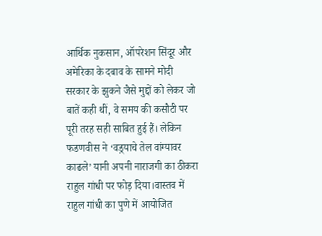आर्थिक नुकसान, ऑपरेशन सिंदूर और अमेरिका के दबाव के सामने मोदी सरकार के झुकने जैसे मुद्दों को लेकर जो बातें कही थीं, वे समय की कसौटी पर पूरी तरह सही साबित हुई हैं। लेकिन फडणवीस ने ‘वड़्याचे तेल वांग्यावर काढले’ यानी अपनी नाराजगी का ठीकरा राहुल गांधी पर फोड़ दिया।वास्तव में राहुल गांधी का पुणे में आयोजित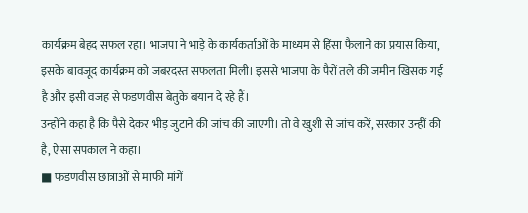कार्यक्रम बेहद सफल रहा। भाजपा ने भाड़े के कार्यकर्ताओं के माध्यम से हिंसा फैलाने का प्रयास किया, इसके बावजूद कार्यक्रम को जबरदस्त सफलता मिली। इससे भाजपा के पैरों तले की जमीन खिसक गई है और इसी वजह से फडणवीस बेतुके बयान दे रहे हैं।
उन्होंने कहा है कि पैसे देकर भीड़ जुटाने की जांच की जाएगी। तो वे खुशी से जांच करें, सरकार उन्हीं की है, ऐसा सपकाल ने कहा।
■ फडणवीस छात्राओं से माफी मांगें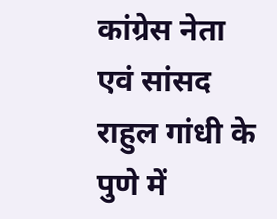कांग्रेस नेता एवं सांसद राहुल गांधी के पुणे में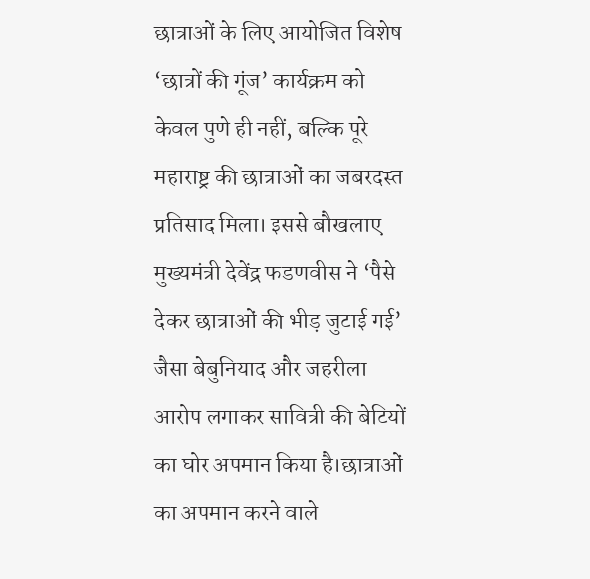छात्राओं के लिए आयोजित विशेष ‘छात्रों की गूंज’ कार्यक्रम को केवल पुणे ही नहीं, बल्कि पूरे महाराष्ट्र की छात्राओं का जबरदस्त प्रतिसाद मिला। इससे बौखलाए मुख्यमंत्री देवेंद्र फडणवीस ने ‘पैसे देकर छात्राओं की भीड़ जुटाई गई’ जैसा बेबुनियाद और जहरीला आरोप लगाकर सावित्री की बेटियों का घोर अपमान किया है।छात्राओं का अपमान करने वाले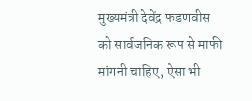मुख्यमंत्री देवेंद्र फडणवीस को सार्वजनिक रूप से माफी मांगनी चाहिए, ऐसा भी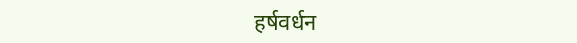हर्षवर्धन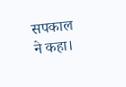सपकाल ने कहा।